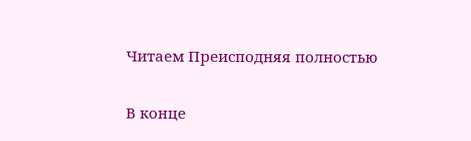Читаем Преисподняя полностью

В конце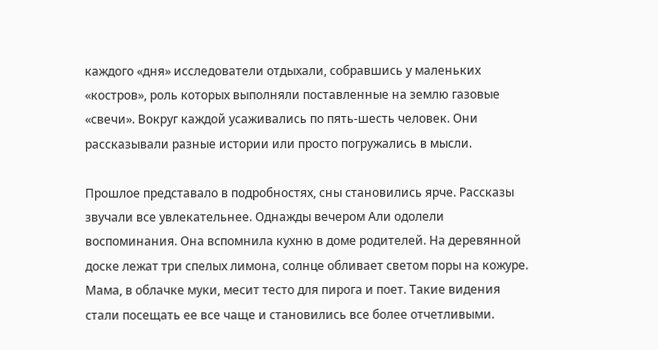каждого «дня» исследователи отдыхали, собравшись у маленьких «костров», роль которых выполняли поставленные на землю газовые «свечи». Вокруг каждой усаживались по пять-шесть человек. Они рассказывали разные истории или просто погружались в мысли.

Прошлое представало в подробностях, сны становились ярче. Рассказы звучали все увлекательнее. Однажды вечером Али одолели воспоминания. Она вспомнила кухню в доме родителей. На деревянной доске лежат три спелых лимона, солнце обливает светом поры на кожуре. Мама, в облачке муки, месит тесто для пирога и поет. Такие видения стали посещать ее все чаще и становились все более отчетливыми.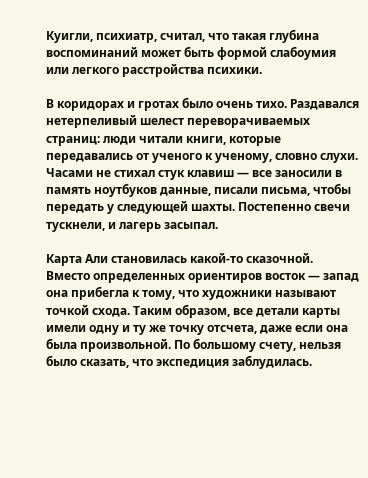Куигли, психиатр, считал, что такая глубина воспоминаний может быть формой слабоумия или легкого расстройства психики.

В коридорах и гротах было очень тихо. Раздавался нетерпеливый шелест переворачиваемых страниц: люди читали книги, которые передавались от ученого к ученому, словно слухи. Часами не стихал стук клавиш — все заносили в память ноутбуков данные, писали письма, чтобы передать у следующей шахты. Постепенно свечи тускнели, и лагерь засыпал.

Карта Али становилась какой-то сказочной. Вместо определенных ориентиров восток — запад она прибегла к тому, что художники называют точкой схода. Таким образом, все детали карты имели одну и ту же точку отсчета, даже если она была произвольной. По большому счету, нельзя было сказать, что экспедиция заблудилась.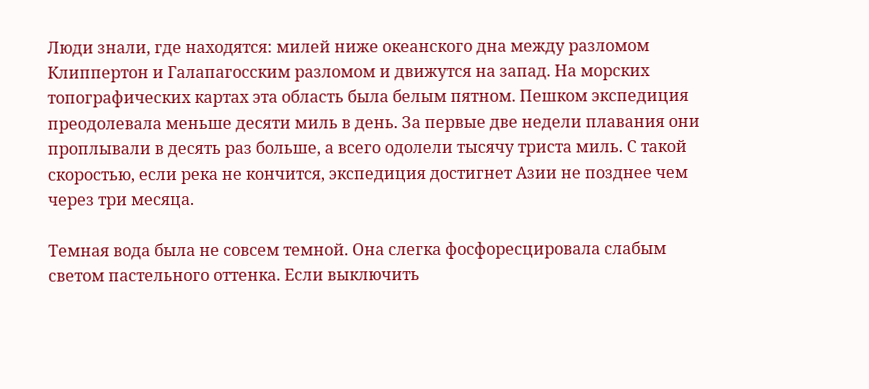Люди знали, где находятся: милей ниже океанского дна между разломом Клиппертон и Галапагосским разломом и движутся на запад. На морских топографических картах эта область была белым пятном. Пешком экспедиция преодолевала меньше десяти миль в день. За первые две недели плавания они проплывали в десять раз больше, а всего одолели тысячу триста миль. С такой скоростью, если река не кончится, экспедиция достигнет Азии не позднее чем через три месяца.

Темная вода была не совсем темной. Она слегка фосфоресцировала слабым светом пастельного оттенка. Если выключить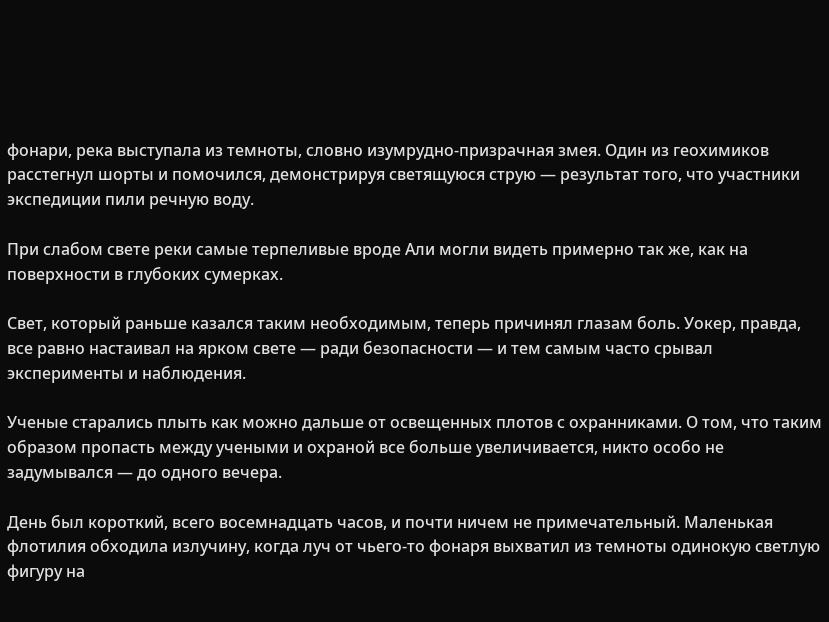фонари, река выступала из темноты, словно изумрудно-призрачная змея. Один из геохимиков расстегнул шорты и помочился, демонстрируя светящуюся струю — результат того, что участники экспедиции пили речную воду.

При слабом свете реки самые терпеливые вроде Али могли видеть примерно так же, как на поверхности в глубоких сумерках.

Свет, который раньше казался таким необходимым, теперь причинял глазам боль. Уокер, правда, все равно настаивал на ярком свете — ради безопасности — и тем самым часто срывал эксперименты и наблюдения.

Ученые старались плыть как можно дальше от освещенных плотов с охранниками. О том, что таким образом пропасть между учеными и охраной все больше увеличивается, никто особо не задумывался — до одного вечера.

День был короткий, всего восемнадцать часов, и почти ничем не примечательный. Маленькая флотилия обходила излучину, когда луч от чьего-то фонаря выхватил из темноты одинокую светлую фигуру на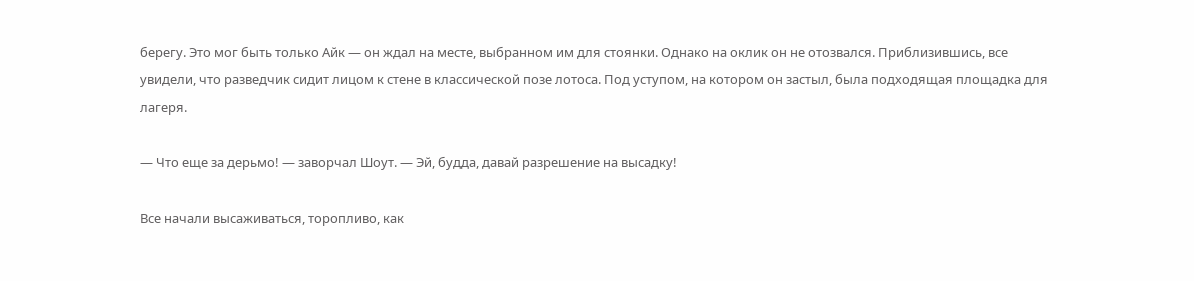берегу. Это мог быть только Айк — он ждал на месте, выбранном им для стоянки. Однако на оклик он не отозвался. Приблизившись, все увидели, что разведчик сидит лицом к стене в классической позе лотоса. Под уступом, на котором он застыл, была подходящая площадка для лагеря.

— Что еще за дерьмо! — заворчал Шоут. — Эй, будда, давай разрешение на высадку!

Все начали высаживаться, торопливо, как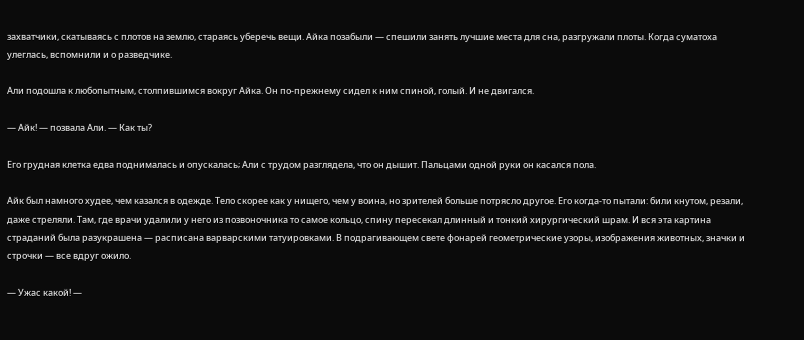захватчики, скатываясь с плотов на землю, стараясь уберечь вещи. Айка позабыли — спешили занять лучшие места для сна, разгружали плоты. Когда суматоха улеглась, вспомнили и о разведчике.

Али подошла к любопытным, столпившимся вокруг Айка. Он по-прежнему сидел к ним спиной, голый. И не двигался.

— Айк! — позвала Али. — Как ты?

Его грудная клетка едва поднималась и опускалась; Али с трудом разглядела, что он дышит. Пальцами одной руки он касался пола.

Айк был намного худее, чем казался в одежде. Тело скорее как у нищего, чем у воина, но зрителей больше потрясло другое. Его когда-то пытали: били кнутом, резали, даже стреляли. Там, где врачи удалили у него из позвоночника то самое кольцо, спину пересекал длинный и тонкий хирургический шрам. И вся эта картина страданий была разукрашена — расписана варварскими татуировками. В подрагивающем свете фонарей геометрические узоры, изображения животных, значки и строчки — все вдруг ожило.

— Ужас какой! —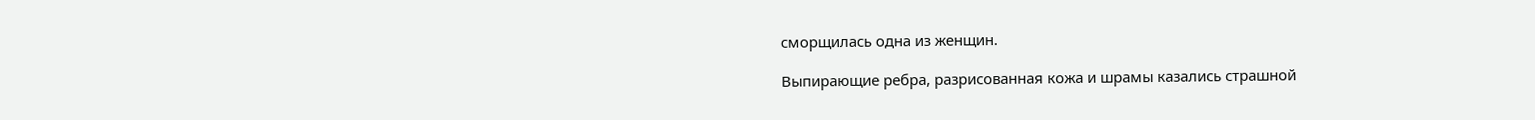сморщилась одна из женщин.

Выпирающие ребра, разрисованная кожа и шрамы казались страшной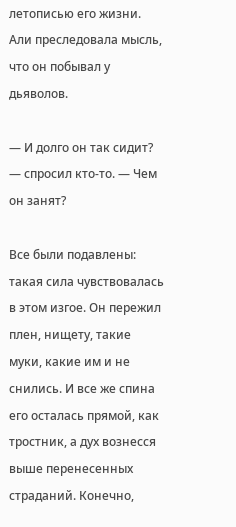летописью его жизни. Али преследовала мысль, что он побывал у дьяволов.

— И долго он так сидит? — спросил кто-то. — Чем он занят?

Все были подавлены: такая сила чувствовалась в этом изгое. Он пережил плен, нищету, такие муки, какие им и не снились. И все же спина его осталась прямой, как тростник, а дух вознесся выше перенесенных страданий. Конечно,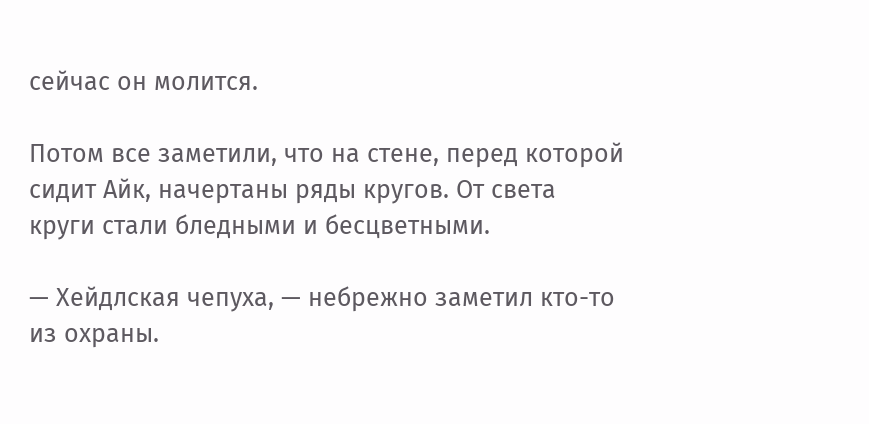сейчас он молится.

Потом все заметили, что на стене, перед которой сидит Айк, начертаны ряды кругов. От света круги стали бледными и бесцветными.

— Хейдлская чепуха, — небрежно заметил кто-то из охраны.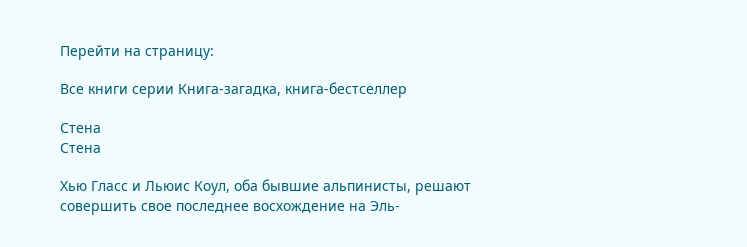Перейти на страницу:

Все книги серии Книга-загадка, книга-бестселлер

Стена
Стена

Хью Гласс и Льюис Коул, оба бывшие альпинисты, решают совершить свое последнее восхождение на Эль-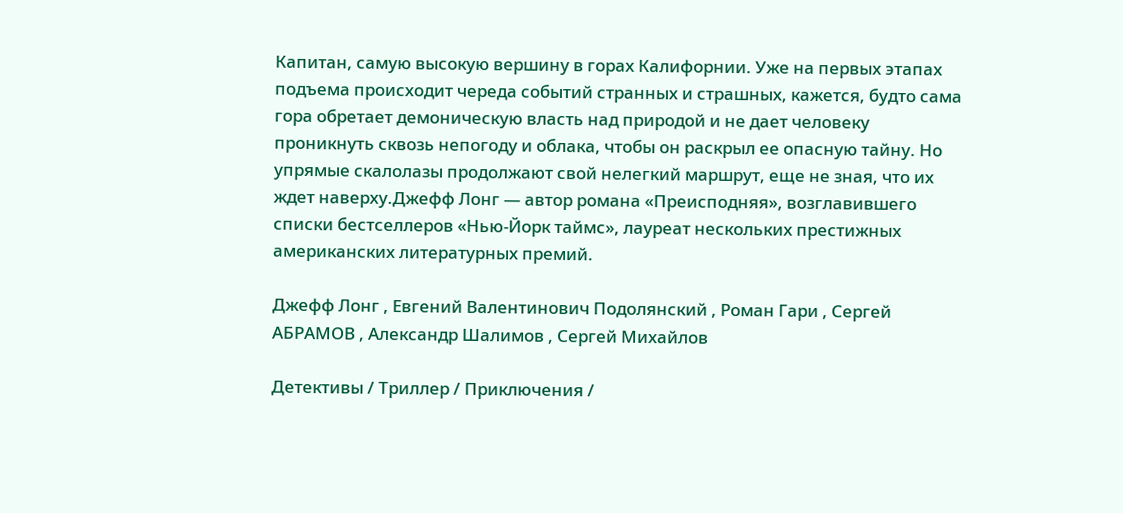Капитан, самую высокую вершину в горах Калифорнии. Уже на первых этапах подъема происходит череда событий странных и страшных, кажется, будто сама гора обретает демоническую власть над природой и не дает человеку проникнуть сквозь непогоду и облака, чтобы он раскрыл ее опасную тайну. Но упрямые скалолазы продолжают свой нелегкий маршрут, еще не зная, что их ждет наверху.Джефф Лонг — автор романа «Преисподняя», возглавившего списки бестселлеров «Нью-Йорк таймс», лауреат нескольких престижных американских литературных премий.

Джефф Лонг , Евгений Валентинович Подолянский , Роман Гари , Сергей АБРАМОВ , Александр Шалимов , Сергей Михайлов

Детективы / Триллер / Приключения /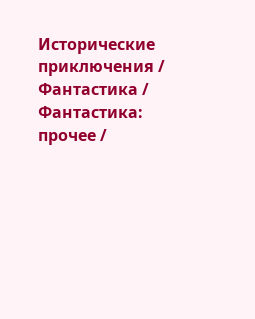Исторические приключения / Фантастика / Фантастика: прочее /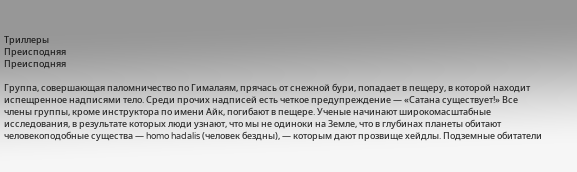Триллеры
Преисподняя
Преисподняя

Группа, совершающая паломничество по Гималаям, прячась от снежной бури, попадает в пещеру, в которой находит испещренное надписями тело. Среди прочих надписей есть четкое предупреждение — «Сатана существует!» Все члены группы, кроме инструктора по имени Айк, погибают в пещере. Ученые начинают широкомасштабные исследования, в результате которых люди узнают, что мы не одиноки на Земле, что в глубинах планеты обитают человекоподобные существа — homo hadalis (человек бездны), — которым дают прозвище хейдлы. Подземные обитатели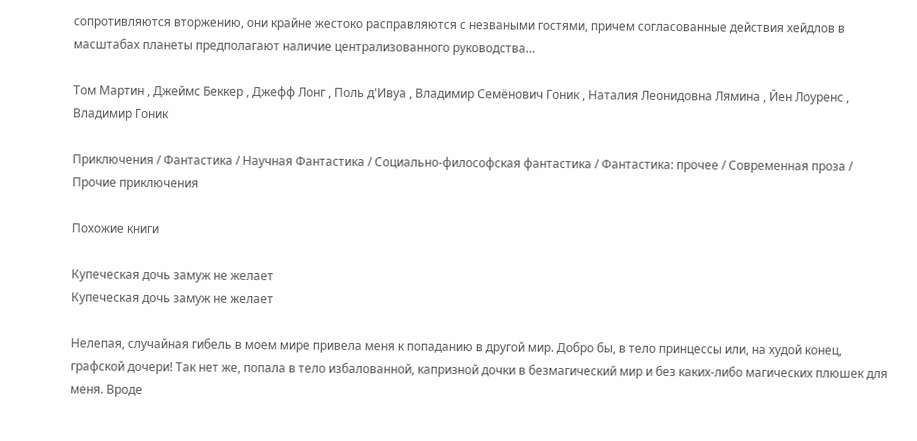сопротивляются вторжению, они крайне жестоко расправляются с незваными гостями, причем согласованные действия хейдлов в масштабах планеты предполагают наличие централизованного руководства…

Том Мартин , Джеймс Беккер , Джефф Лонг , Поль д'Ивуа , Владимир Семёнович Гоник , Наталия Леонидовна Лямина , Йен Лоуренс , Владимир Гоник

Приключения / Фантастика / Научная Фантастика / Социально-философская фантастика / Фантастика: прочее / Современная проза / Прочие приключения

Похожие книги

Купеческая дочь замуж не желает
Купеческая дочь замуж не желает

Нелепая, случайная гибель в моем мире привела меня к попаданию в другой мир. Добро бы, в тело принцессы или, на худой конец, графской дочери! Так нет же, попала в тело избалованной, капризной дочки в безмагический мир и без каких-либо магических плюшек для меня. Вроде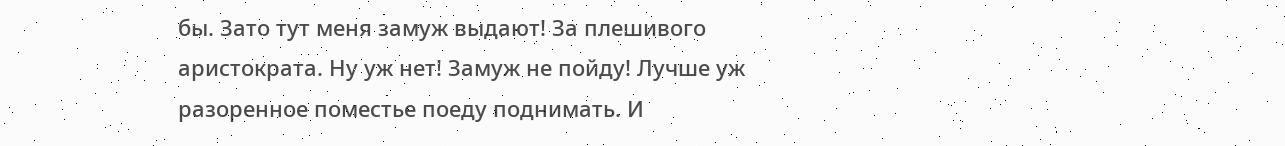бы. Зато тут меня замуж выдают! За плешивого аристократа. Ну уж нет! Замуж не пойду! Лучше уж разоренное поместье поеду поднимать. И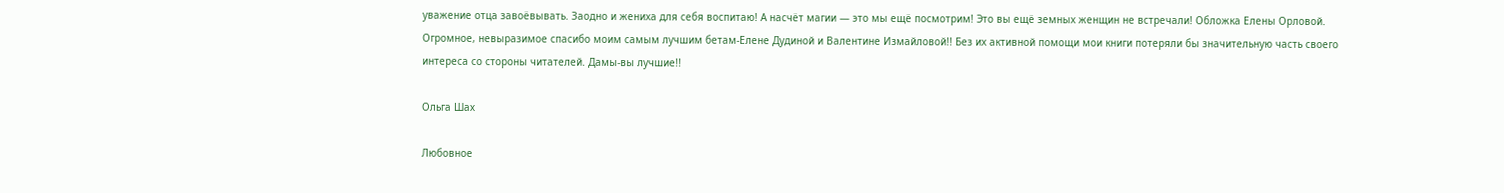уважение отца завоёвывать. Заодно и жениха для себя воспитаю! А насчёт магии — это мы ещё посмотрим! Это вы ещё земных женщин не встречали! Обложка Елены Орловой. Огромное, невыразимое спасибо моим самым лучшим бетам-Елене Дудиной и Валентине Измайловой!! Без их активной помощи мои книги потеряли бы значительную часть своего интереса со стороны читателей. Дамы-вы лучшие!!

Ольга Шах

Любовное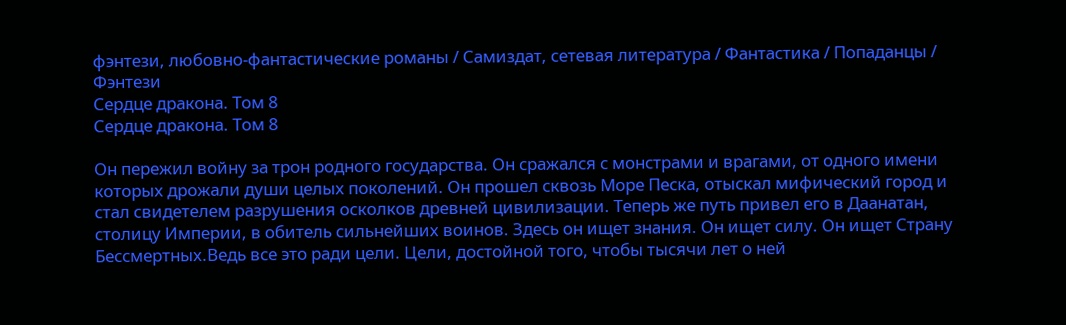фэнтези, любовно-фантастические романы / Самиздат, сетевая литература / Фантастика / Попаданцы / Фэнтези
Сердце дракона. Том 8
Сердце дракона. Том 8

Он пережил войну за трон родного государства. Он сражался с монстрами и врагами, от одного имени которых дрожали души целых поколений. Он прошел сквозь Море Песка, отыскал мифический город и стал свидетелем разрушения осколков древней цивилизации. Теперь же путь привел его в Даанатан, столицу Империи, в обитель сильнейших воинов. Здесь он ищет знания. Он ищет силу. Он ищет Страну Бессмертных.Ведь все это ради цели. Цели, достойной того, чтобы тысячи лет о ней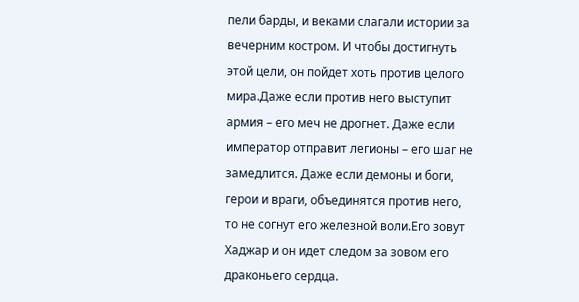пели барды, и веками слагали истории за вечерним костром. И чтобы достигнуть этой цели, он пойдет хоть против целого мира.Даже если против него выступит армия – его меч не дрогнет. Даже если император отправит легионы – его шаг не замедлится. Даже если демоны и боги, герои и враги, объединятся против него, то не согнут его железной воли.Его зовут Хаджар и он идет следом за зовом его драконьего сердца.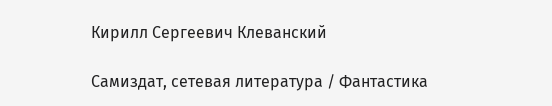Кирилл Сергеевич Клеванский

Самиздат, сетевая литература / Фантастика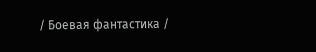/ Боевая фантастика /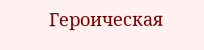Героическая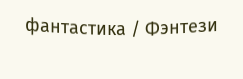фантастика / Фэнтези